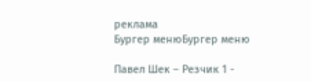реклама
Бургер менюБургер меню

Павел Шек – Резчик 1 -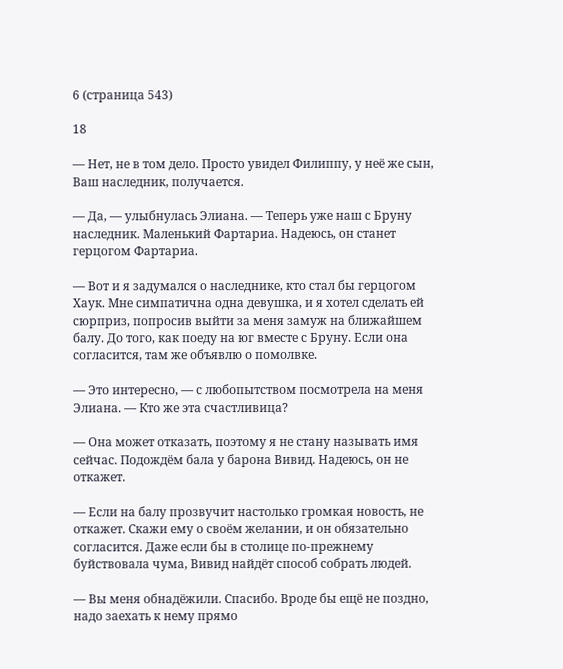6 (страница 543)

18

— Нет, не в том дело. Просто увидел Филиппу, у неё же сын, Ваш наследник, получается.

— Да, — улыбнулась Элиана. — Теперь уже наш с Бруну наследник. Маленький Фартариа. Надеюсь, он станет герцогом Фартариа.

— Вот и я задумался о наследнике, кто стал бы герцогом Хаук. Мне симпатична одна девушка, и я хотел сделать ей сюрприз, попросив выйти за меня замуж на ближайшем балу. До того, как поеду на юг вместе с Бруну. Если она согласится, там же объявлю о помолвке.

— Это интересно, — с любопытством посмотрела на меня Элиана. — Кто же эта счастливица?

— Она может отказать, поэтому я не стану называть имя сейчас. Подождём бала у барона Вивид. Надеюсь, он не откажет.

— Если на балу прозвучит настолько громкая новость, не откажет. Скажи ему о своём желании, и он обязательно согласится. Даже если бы в столице по-прежнему буйствовала чума, Вивид найдёт способ собрать людей.

— Вы меня обнадёжили. Спасибо. Вроде бы ещё не поздно, надо заехать к нему прямо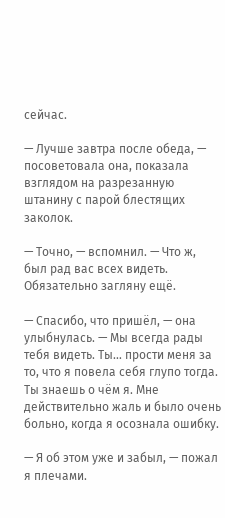сейчас.

— Лучше завтра после обеда, — посоветовала она, показала взглядом на разрезанную штанину с парой блестящих заколок.

— Точно, — вспомнил. — Что ж, был рад вас всех видеть. Обязательно загляну ещё.

— Спасибо, что пришёл, — она улыбнулась. — Мы всегда рады тебя видеть. Ты… прости меня за то, что я повела себя глупо тогда. Ты знаешь о чём я. Мне действительно жаль и было очень больно, когда я осознала ошибку.

— Я об этом уже и забыл, — пожал я плечами.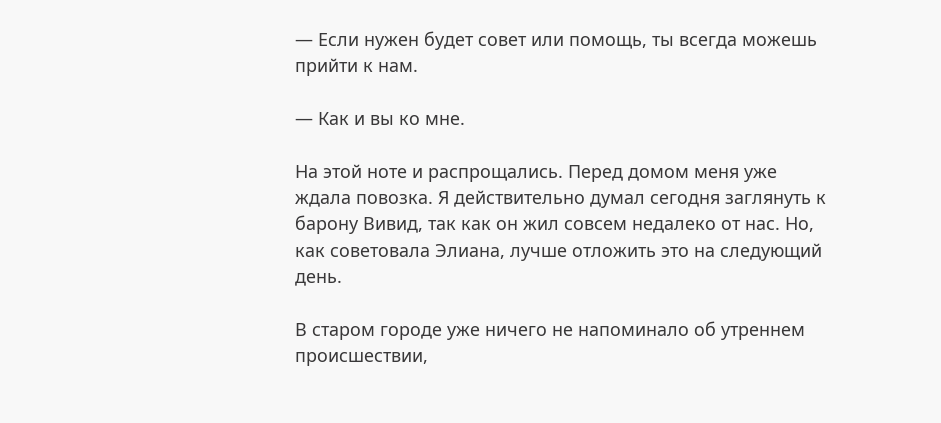— Если нужен будет совет или помощь, ты всегда можешь прийти к нам.

— Как и вы ко мне.

На этой ноте и распрощались. Перед домом меня уже ждала повозка. Я действительно думал сегодня заглянуть к барону Вивид, так как он жил совсем недалеко от нас. Но, как советовала Элиана, лучше отложить это на следующий день.

В старом городе уже ничего не напоминало об утреннем происшествии,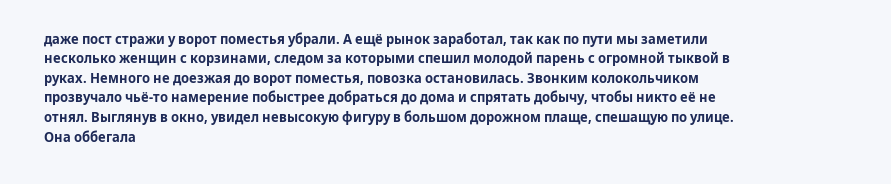даже пост стражи у ворот поместья убрали. А ещё рынок заработал, так как по пути мы заметили несколько женщин с корзинами, следом за которыми спешил молодой парень с огромной тыквой в руках. Немного не доезжая до ворот поместья, повозка остановилась. Звонким колокольчиком прозвучало чьё-то намерение побыстрее добраться до дома и спрятать добычу, чтобы никто её не отнял. Выглянув в окно, увидел невысокую фигуру в большом дорожном плаще, спешащую по улице. Она оббегала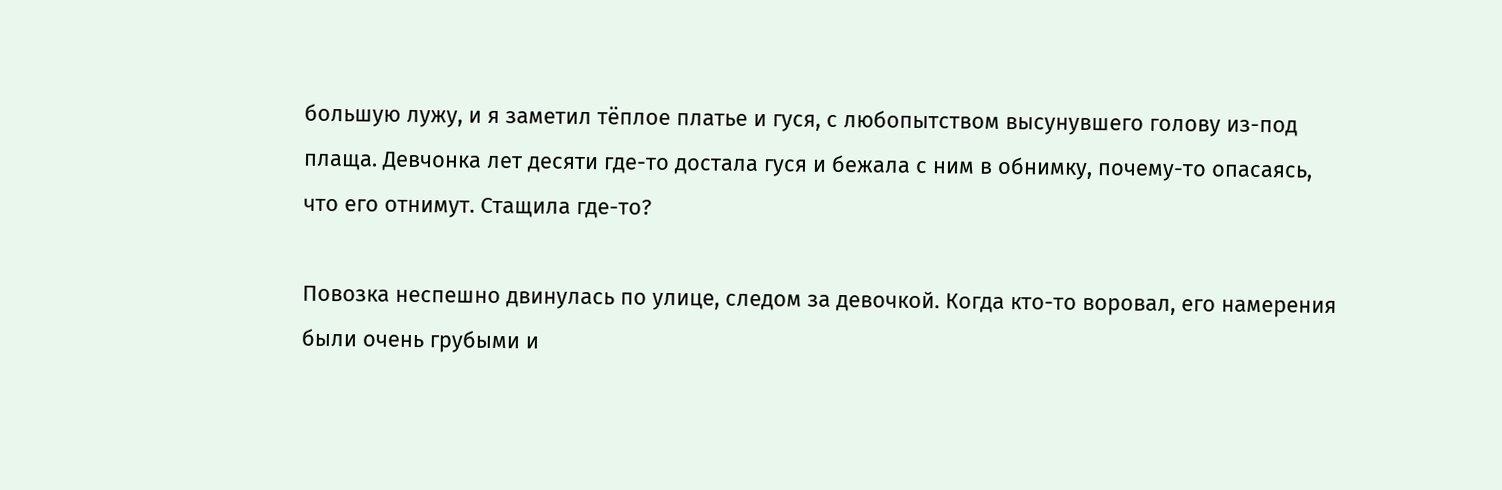большую лужу, и я заметил тёплое платье и гуся, с любопытством высунувшего голову из-под плаща. Девчонка лет десяти где-то достала гуся и бежала с ним в обнимку, почему-то опасаясь, что его отнимут. Стащила где-то?

Повозка неспешно двинулась по улице, следом за девочкой. Когда кто-то воровал, его намерения были очень грубыми и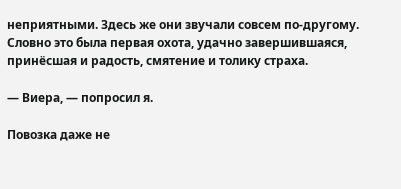неприятными. Здесь же они звучали совсем по-другому. Словно это была первая охота, удачно завершившаяся, принёсшая и радость, смятение и толику страха.

— Виера, — попросил я.

Повозка даже не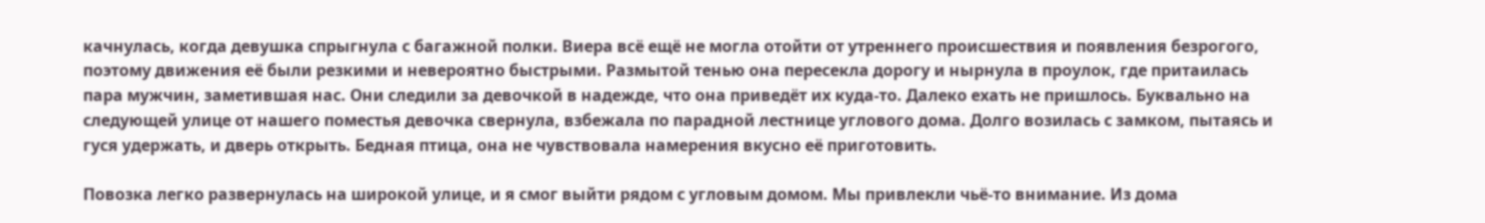качнулась, когда девушка спрыгнула с багажной полки. Виера всё ещё не могла отойти от утреннего происшествия и появления безрогого, поэтому движения её были резкими и невероятно быстрыми. Размытой тенью она пересекла дорогу и нырнула в проулок, где притаилась пара мужчин, заметившая нас. Они следили за девочкой в надежде, что она приведёт их куда-то. Далеко ехать не пришлось. Буквально на следующей улице от нашего поместья девочка свернула, взбежала по парадной лестнице углового дома. Долго возилась с замком, пытаясь и гуся удержать, и дверь открыть. Бедная птица, она не чувствовала намерения вкусно её приготовить.

Повозка легко развернулась на широкой улице, и я смог выйти рядом с угловым домом. Мы привлекли чьё-то внимание. Из дома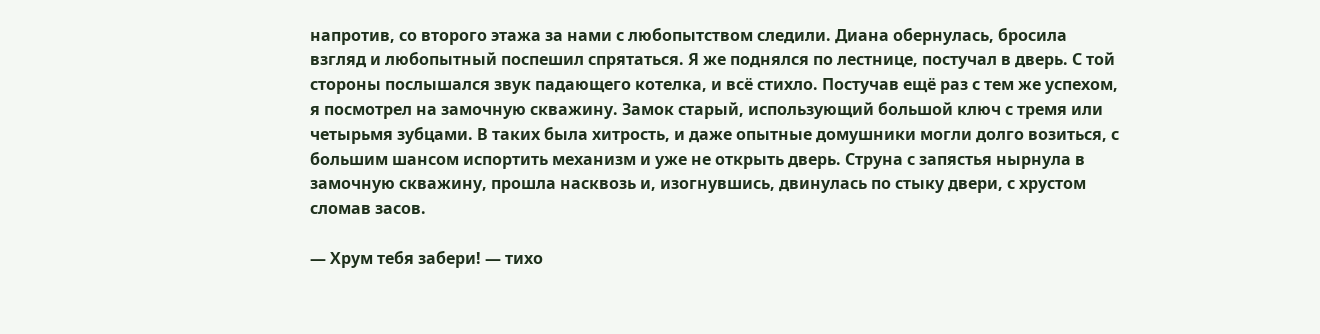напротив, со второго этажа за нами с любопытством следили. Диана обернулась, бросила взгляд и любопытный поспешил спрятаться. Я же поднялся по лестнице, постучал в дверь. С той стороны послышался звук падающего котелка, и всё стихло. Постучав ещё раз с тем же успехом, я посмотрел на замочную скважину. Замок старый, использующий большой ключ с тремя или четырьмя зубцами. В таких была хитрость, и даже опытные домушники могли долго возиться, с большим шансом испортить механизм и уже не открыть дверь. Струна с запястья нырнула в замочную скважину, прошла насквозь и, изогнувшись, двинулась по стыку двери, с хрустом сломав засов.

— Хрум тебя забери! — тихо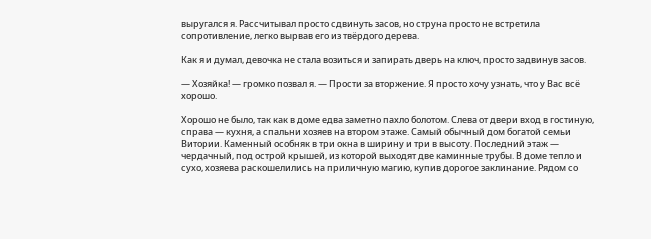выругался я. Рассчитывал просто сдвинуть засов, но струна просто не встретила сопротивление, легко вырвав его из твёрдого дерева.

Как я и думал, девочка не стала возиться и запирать дверь на ключ, просто задвинув засов.

— Хозяйка! — громко позвал я. — Прости за вторжение. Я просто хочу узнать, что у Вас всё хорошо.

Хорошо не было, так как в доме едва заметно пахло болотом. Слева от двери вход в гостиную, справа — кухня, а спальни хозяев на втором этаже. Самый обычный дом богатой семьи Витории. Каменный особняк в три окна в ширину и три в высоту. Последний этаж — чердачный, под острой крышей, из которой выходят две каминные трубы. В доме тепло и сухо, хозяева раскошелились на приличную магию, купив дорогое заклинание. Рядом со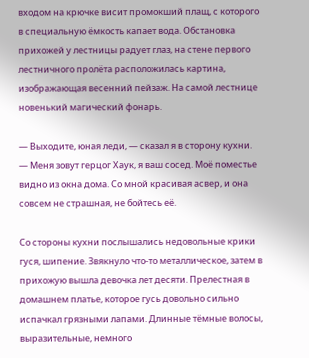входом на крючке висит промокший плащ, с которого в специальную ёмкость капает вода. Обстановка прихожей у лестницы радует глаз, на стене первого лестничного пролёта расположилась картина, изображающая весенний пейзаж. На самой лестнице новенький магический фонарь.

— Выходите, юная леди, — сказал я в сторону кухни. — Меня зовут герцог Хаук, я ваш сосед. Моё поместье видно из окна дома. Со мной красивая асвер, и она совсем не страшная, не бойтесь её.

Со стороны кухни послышались недовольные крики гуся, шипение. Звякнуло что-то металлическое, затем в прихожую вышла девочка лет десяти. Прелестная в домашнем платье, которое гусь довольно сильно испачкал грязными лапами. Длинные тёмные волосы, выразительные, немного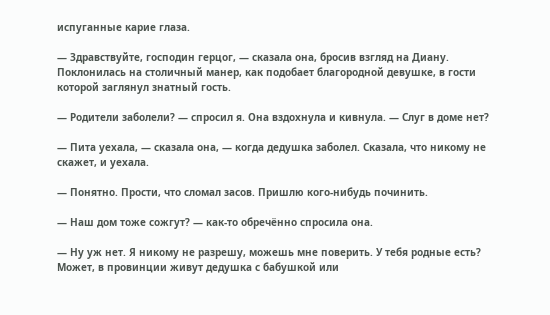испуганные карие глаза.

— Здравствуйте, господин герцог, — сказала она, бросив взгляд на Диану. Поклонилась на столичный манер, как подобает благородной девушке, в гости которой заглянул знатный гость.

— Родители заболели? — спросил я. Она вздохнула и кивнула. — Слуг в доме нет?

— Пита уехала, — сказала она, — когда дедушка заболел. Сказала, что никому не скажет, и уехала.

— Понятно. Прости, что сломал засов. Пришлю кого-нибудь починить.

— Наш дом тоже сожгут? — как-то обречённо спросила она.

— Ну уж нет. Я никому не разрешу, можешь мне поверить. У тебя родные есть? Может, в провинции живут дедушка с бабушкой или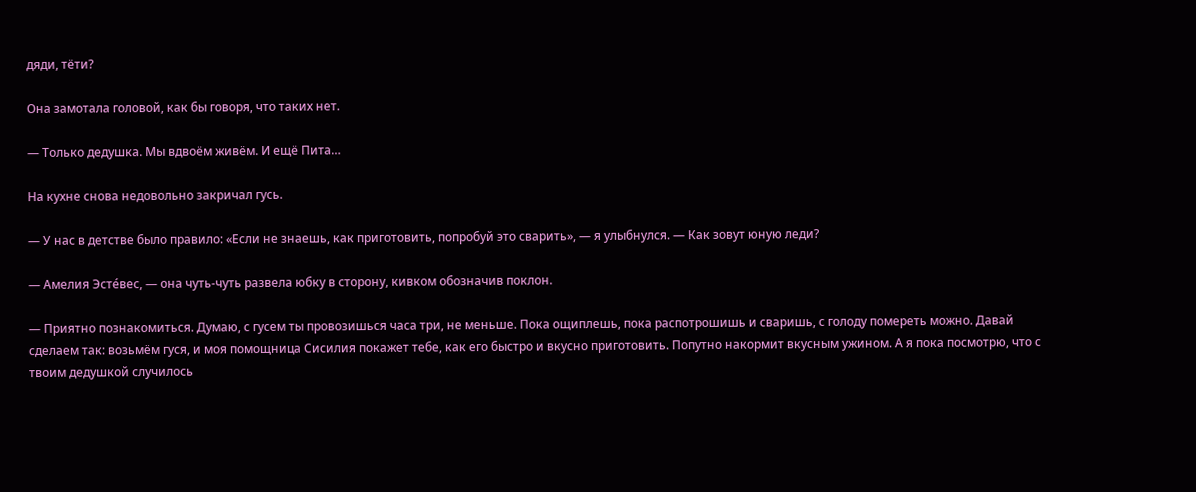дяди, тёти?

Она замотала головой, как бы говоря, что таких нет.

— Только дедушка. Мы вдвоём живём. И ещё Пита…

На кухне снова недовольно закричал гусь.

— У нас в детстве было правило: «Если не знаешь, как приготовить, попробуй это сварить», — я улыбнулся. — Как зовут юную леди?

— Амелия Эсте́вес, — она чуть-чуть развела юбку в сторону, кивком обозначив поклон.

— Приятно познакомиться. Думаю, с гусем ты провозишься часа три, не меньше. Пока ощиплешь, пока распотрошишь и сваришь, с голоду помереть можно. Давай сделаем так: возьмём гуся, и моя помощница Сисилия покажет тебе, как его быстро и вкусно приготовить. Попутно накормит вкусным ужином. А я пока посмотрю, что с твоим дедушкой случилось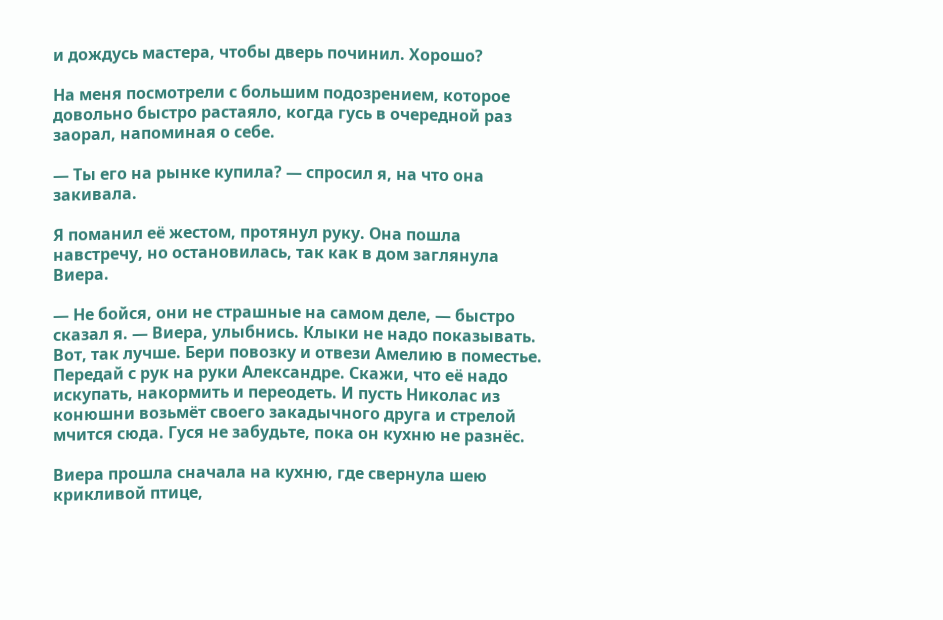и дождусь мастера, чтобы дверь починил. Хорошо?

На меня посмотрели с большим подозрением, которое довольно быстро растаяло, когда гусь в очередной раз заорал, напоминая о себе.

— Ты его на рынке купила? — спросил я, на что она закивала.

Я поманил её жестом, протянул руку. Она пошла навстречу, но остановилась, так как в дом заглянула Виера.

— Не бойся, они не страшные на самом деле, — быстро сказал я. — Виера, улыбнись. Клыки не надо показывать. Вот, так лучше. Бери повозку и отвези Амелию в поместье. Передай с рук на руки Александре. Скажи, что её надо искупать, накормить и переодеть. И пусть Николас из конюшни возьмёт своего закадычного друга и стрелой мчится сюда. Гуся не забудьте, пока он кухню не разнёс.

Виера прошла сначала на кухню, где свернула шею крикливой птице,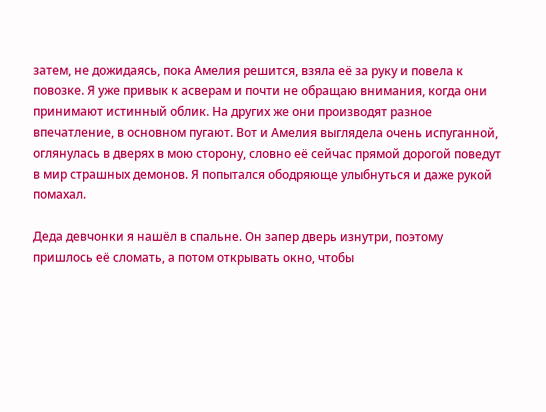затем, не дожидаясь, пока Амелия решится, взяла её за руку и повела к повозке. Я уже привык к асверам и почти не обращаю внимания, когда они принимают истинный облик. На других же они производят разное впечатление, в основном пугают. Вот и Амелия выглядела очень испуганной, оглянулась в дверях в мою сторону, словно её сейчас прямой дорогой поведут в мир страшных демонов. Я попытался ободряюще улыбнуться и даже рукой помахал.

Деда девчонки я нашёл в спальне. Он запер дверь изнутри, поэтому пришлось её сломать, а потом открывать окно, чтобы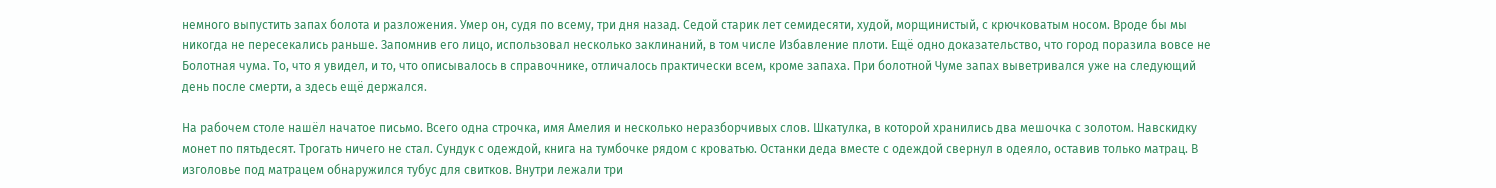немного выпустить запах болота и разложения. Умер он, судя по всему, три дня назад. Седой старик лет семидесяти, худой, морщинистый, с крючковатым носом. Вроде бы мы никогда не пересекались раньше. Запомнив его лицо, использовал несколько заклинаний, в том числе Избавление плоти. Ещё одно доказательство, что город поразила вовсе не Болотная чума. То, что я увидел, и то, что описывалось в справочнике, отличалось практически всем, кроме запаха. При болотной Чуме запах выветривался уже на следующий день после смерти, а здесь ещё держался.

На рабочем столе нашёл начатое письмо. Всего одна строчка, имя Амелия и несколько неразборчивых слов. Шкатулка, в которой хранились два мешочка с золотом. Навскидку монет по пятьдесят. Трогать ничего не стал. Сундук с одеждой, книга на тумбочке рядом с кроватью. Останки деда вместе с одеждой свернул в одеяло, оставив только матрац. В изголовье под матрацем обнаружился тубус для свитков. Внутри лежали три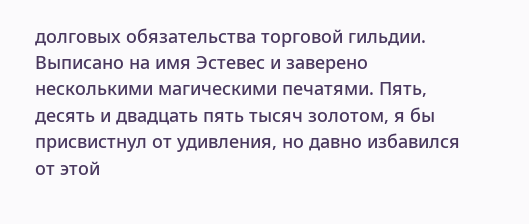долговых обязательства торговой гильдии. Выписано на имя Эстевес и заверено несколькими магическими печатями. Пять, десять и двадцать пять тысяч золотом, я бы присвистнул от удивления, но давно избавился от этой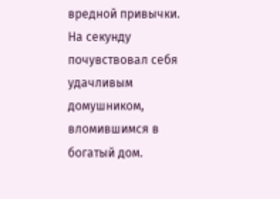вредной привычки. На секунду почувствовал себя удачливым домушником, вломившимся в богатый дом.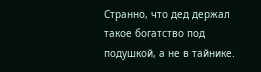Странно, что дед держал такое богатство под подушкой, а не в тайнике.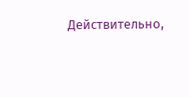Действительно,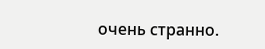очень странно.